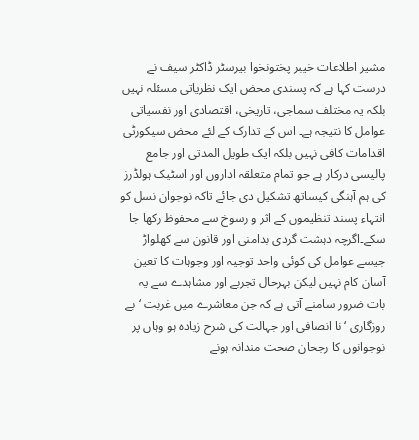مشیر اطلاعات خیبر پختونخوا بیرسٹر ڈاکٹر سیف نے درست کہا ہے کہ پسندی محض ایک نظریاتی مسئلہ نہیں بلکہ یہ مختلف سماجی، تاریخی، اقتصادی اور نفسیاتی عوامل کا نتیجہ ہے۔ اس کے تدارک کے لئے محض سیکورٹی اقدامات کافی نہیں بلکہ ایک طویل المدتی اور جامع پالیسی درکار ہے جو تمام متعلقہ اداروں اور اسٹیک ہولڈرز کی ہم آہنگی کیساتھ تشکیل دی جائے تاکہ نوجوان نسل کو انتہاء پسند تنظیموں کے اثر و رسوخ سے محفوظ رکھا جا سکے۔اگرچہ دہشت گردی بدامنی اور قانون سے کھلواڑ جیسے عوامل کی کوئی واحد توجیہ اور وجوہات کا تعین آسان کام نہیں لیکن بہرحال تجربے اور مشاہدے سے یہ بات ضرور سامنے آتی ہے کہ جن معاشرے میں غربت ‘بے روزگاری ‘نا انصافی اور جہالت کی شرح زیادہ ہو وہاں پر نوجوانوں کا رجحان صحت مندانہ ہونے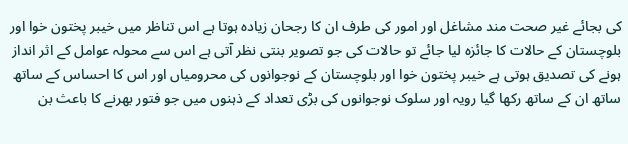کی بجائے غیر صحت مند مشاغل اور امور کی طرف ان کا رجحان زیادہ ہوتا ہے اس تناظر میں خیبر پختون خوا اور بلوچستان کے حالات کا جائزہ لیا جائے تو حالات کی جو تصویر بنتی نظر آتی ہے اس سے محولہ عوامل کے اثر انداز ہونے کی تصدیق ہوتی ہے خیبر پختون خوا اور بلوچستان کے نوجوانوں کی محرومیاں اور اس کا احساس کے ساتھ ساتھ ان کے ساتھ رکھا گیا رویہ اور سلوک نوجوانوں کی بڑی تعداد کے ذہنوں میں جو فتور بھرنے کا باعث بن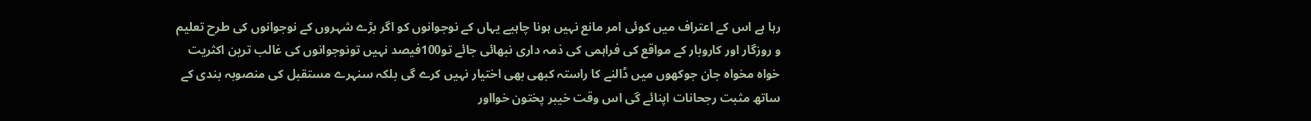رہا ہے اس کے اعتراف میں کوئی امر مانع نہیں ہونا چاہیے یہاں کے نوجوانوں کو اگر بڑے شہروں کے نوجوانوں کی طرح تعلیم و روزگار اور کاروبار کے مواقع کی فراہمی کی ذمہ داری نبھائی جائے تو100فیصد نہیں تونوجوانوں کی غالب ترین اکثریت خواہ مخواہ جان جوکھوں میں ڈالنے کا راستہ کبھی بھی اختیار نہیں کرے گی بلکہ سنہرے مستقبل کی منصوبہ بندی کے ساتھ مثبت رجحانات اپنائے گی اس وقت خیبر پختون خوااور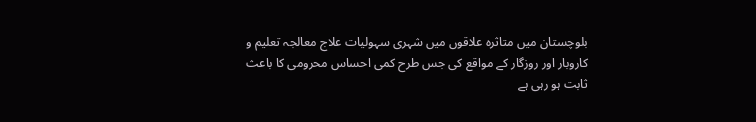بلوچستان میں متاثرہ علاقوں میں شہری سہولیات علاج معالجہ تعلیم و کاروبار اور روزگار کے مواقع کی جس طرح کمی احساس محرومی کا باعث ثابت ہو رہی ہے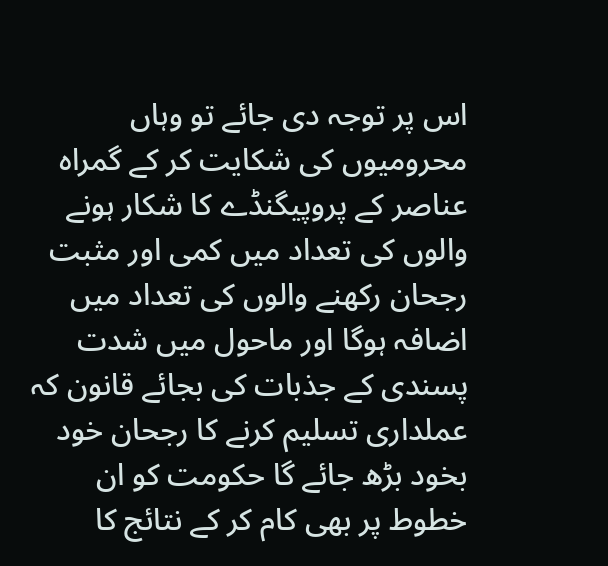اس پر توجہ دی جائے تو وہاں محرومیوں کی شکایت کر کے گمراہ عناصر کے پروپیگنڈے کا شکار ہونے والوں کی تعداد میں کمی اور مثبت رجحان رکھنے والوں کی تعداد میں اضافہ ہوگا اور ماحول میں شدت پسندی کے جذبات کی بجائے قانون کہ عملداری تسلیم کرنے کا رجحان خود بخود بڑھ جائے گا حکومت کو ان خطوط پر بھی کام کر کے نتائج کا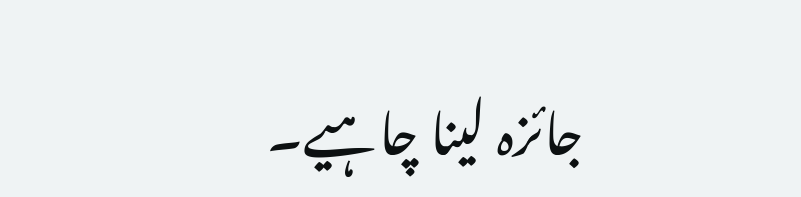جائزہ لینا چاہیے۔